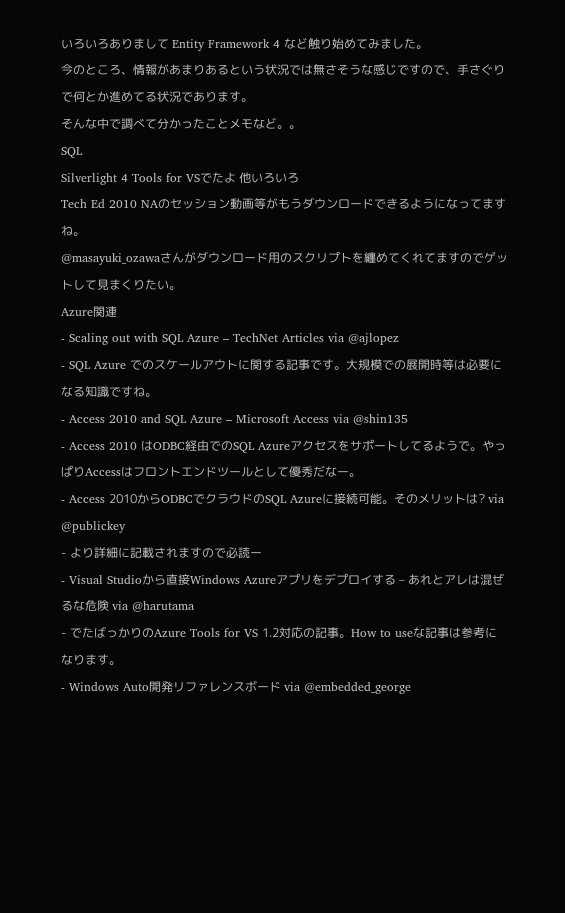いろいろありまして Entity Framework 4 など触り始めてみました。
今のところ、情報があまりあるという状況では無さそうな感じですので、手さぐりで何とか進めてる状況であります。
そんな中で調べて分かったことメモなど。。
SQL
Silverlight 4 Tools for VSでたよ 他いろいろ
Tech Ed 2010 NAのセッション動画等がもうダウンロードできるようになってますね。
@masayuki_ozawaさんがダウンロード用のスクリプトを纏めてくれてますのでゲットして見まくりたい。
Azure関連
- Scaling out with SQL Azure – TechNet Articles via @ajlopez
- SQL Azure でのスケールアウトに関する記事です。大規模での展開時等は必要になる知識ですね。
- Access 2010 and SQL Azure – Microsoft Access via @shin135
- Access 2010 はODBC経由でのSQL Azureアクセスをサポートしてるようで。やっぱりAccessはフロントエンドツールとして優秀だなー。
- Access 2010からODBCでクラウドのSQL Azureに接続可能。そのメリットは? via @publickey
- より詳細に記載されますので必読ー
- Visual Studioから直接Windows Azureアプリをデプロイする – あれとアレは混ぜるな危険 via @harutama
- でたばっかりのAzure Tools for VS 1.2対応の記事。How to useな記事は参考になります。
- Windows Auto開発リファレンスボード via @embedded_george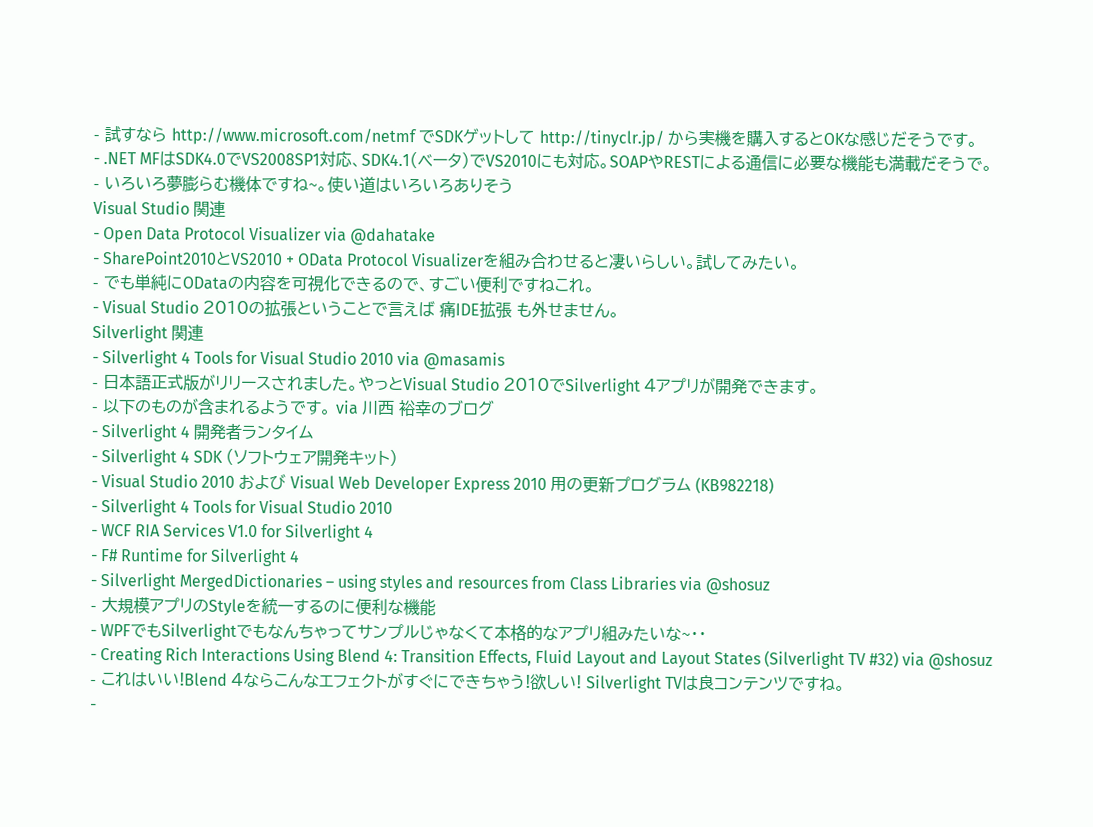- 試すなら http://www.microsoft.com/netmf でSDKゲットして http://tinyclr.jp/ から実機を購入するとOKな感じだそうです。
- .NET MFはSDK4.0でVS2008SP1対応、SDK4.1(ベータ)でVS2010にも対応。SOAPやRESTによる通信に必要な機能も満載だそうで。
- いろいろ夢膨らむ機体ですね~。使い道はいろいろありそう
Visual Studio 関連
- Open Data Protocol Visualizer via @dahatake
- SharePoint2010とVS2010 + OData Protocol Visualizerを組み合わせると凄いらしい。試してみたい。
- でも単純にODataの内容を可視化できるので、すごい便利ですねこれ。
- Visual Studio 2010の拡張ということで言えば 痛IDE拡張 も外せません。
Silverlight 関連
- Silverlight 4 Tools for Visual Studio 2010 via @masamis
- 日本語正式版がリリースされました。やっとVisual Studio 2010でSilverlight 4アプリが開発できます。
- 以下のものが含まれるようです。 via 川西 裕幸のブログ
- Silverlight 4 開発者ランタイム
- Silverlight 4 SDK (ソフトウェア開発キット)
- Visual Studio 2010 および Visual Web Developer Express 2010 用の更新プログラム (KB982218)
- Silverlight 4 Tools for Visual Studio 2010
- WCF RIA Services V1.0 for Silverlight 4
- F# Runtime for Silverlight 4
- Silverlight MergedDictionaries – using styles and resources from Class Libraries via @shosuz
- 大規模アプリのStyleを統一するのに便利な機能
- WPFでもSilverlightでもなんちゃってサンプルじゃなくて本格的なアプリ組みたいな~・・
- Creating Rich Interactions Using Blend 4: Transition Effects, Fluid Layout and Layout States (Silverlight TV #32) via @shosuz
- これはいい!Blend 4ならこんなエフェクトがすぐにできちゃう!欲しい! Silverlight TVは良コンテンツですね。
-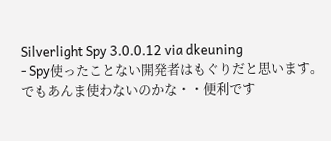Silverlight Spy 3.0.0.12 via dkeuning
- Spy使ったことない開発者はもぐりだと思います。でもあんま使わないのかな・・便利です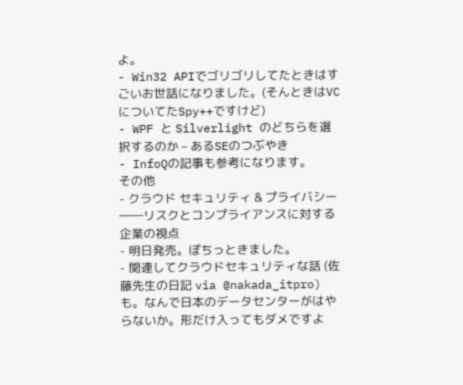よ。
- Win32 APIでゴリゴリしてたときはすごいお世話になりました。(そんときはVCについてたSpy++ですけど)
- WPF と Silverlight のどちらを選択するのか – あるSEのつぶやき
- InfoQの記事も参考になります。
その他
- クラウド セキュリティ & プライバシー――リスクとコンプライアンスに対する企業の視点
- 明日発売。ぽちっときました。
- 関連してクラウドセキュリティな話 (佐藤先生の日記 via @nakada_itpro)も。なんで日本のデータセンターがはやらないか。形だけ入ってもダメですよ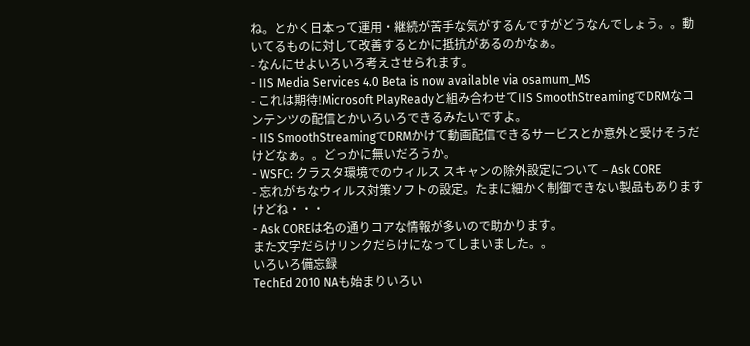ね。とかく日本って運用・継続が苦手な気がするんですがどうなんでしょう。。動いてるものに対して改善するとかに抵抗があるのかなぁ。
- なんにせよいろいろ考えさせられます。
- IIS Media Services 4.0 Beta is now available via osamum_MS
- これは期待!Microsoft PlayReadyと組み合わせてIIS SmoothStreamingでDRMなコンテンツの配信とかいろいろできるみたいですよ。
- IIS SmoothStreamingでDRMかけて動画配信できるサービスとか意外と受けそうだけどなぁ。。どっかに無いだろうか。
- WSFC: クラスタ環境でのウィルス スキャンの除外設定について – Ask CORE
- 忘れがちなウィルス対策ソフトの設定。たまに細かく制御できない製品もありますけどね・・・
- Ask COREは名の通りコアな情報が多いので助かります。
また文字だらけリンクだらけになってしまいました。。
いろいろ備忘録
TechEd 2010 NAも始まりいろい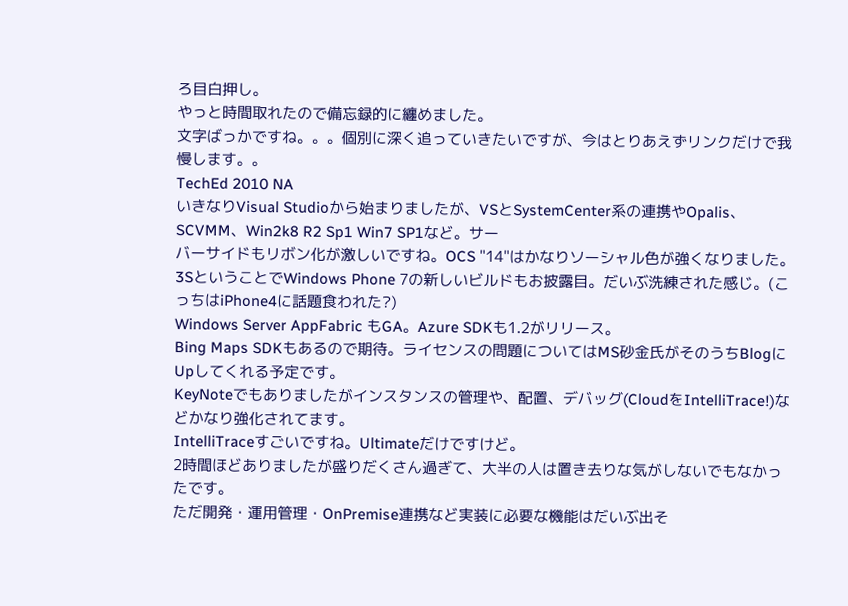ろ目白押し。
やっと時間取れたので備忘録的に纏めました。
文字ばっかですね。。。個別に深く追っていきたいですが、今はとりあえずリンクだけで我慢します。。
TechEd 2010 NA
いきなりVisual Studioから始まりましたが、VSとSystemCenter系の連携やOpalis、SCVMM、Win2k8 R2 Sp1 Win7 SP1など。サー
バーサイドもリボン化が激しいですね。OCS "14"はかなりソーシャル色が強くなりました。
3SということでWindows Phone 7の新しいビルドもお披露目。だいぶ洗練された感じ。(こっちはiPhone4に話題食われた?)
Windows Server AppFabric もGA。Azure SDKも1.2がリリース。
Bing Maps SDKもあるので期待。ライセンスの問題についてはMS砂金氏がそのうちBlogにUpしてくれる予定です。
KeyNoteでもありましたがインスタンスの管理や、配置、デバッグ(CloudをIntelliTrace!)などかなり強化されてます。
IntelliTraceすごいですね。Ultimateだけですけど。
2時間ほどありましたが盛りだくさん過ぎて、大半の人は置き去りな気がしないでもなかったです。
ただ開発・運用管理・OnPremise連携など実装に必要な機能はだいぶ出そ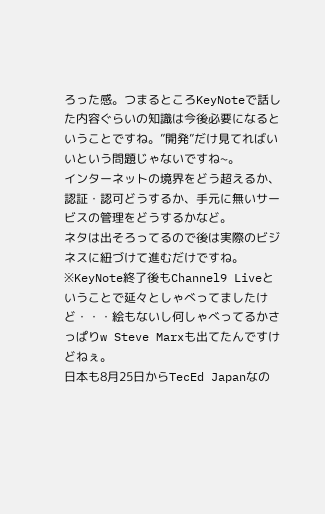ろった感。つまるところKeyNoteで話した内容ぐらいの知識は今後必要になるということですね。”開発”だけ見てればいいという問題じゃないですね~。
インターネットの境界をどう超えるか、認証・認可どうするか、手元に無いサービスの管理をどうするかなど。
ネタは出そろってるので後は実際のビジネスに紐づけて進むだけですね。
※KeyNote終了後もChannel9 Liveということで延々としゃべってましたけど・・・絵もないし何しゃべってるかさっぱりw Steve Marxも出てたんですけどねぇ。
日本も8月25日からTecEd Japanなの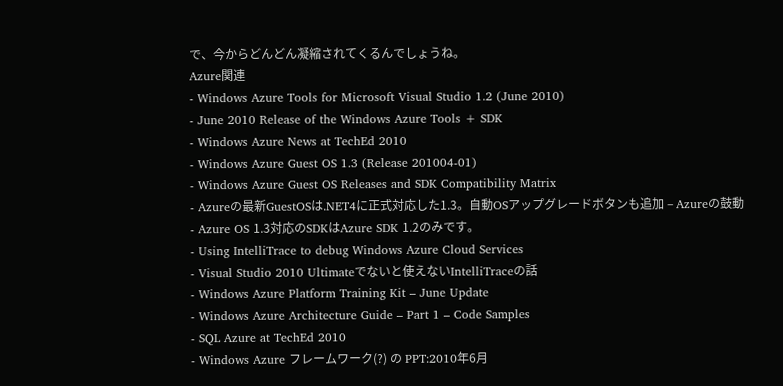で、今からどんどん凝縮されてくるんでしょうね。
Azure関連
- Windows Azure Tools for Microsoft Visual Studio 1.2 (June 2010)
- June 2010 Release of the Windows Azure Tools + SDK
- Windows Azure News at TechEd 2010
- Windows Azure Guest OS 1.3 (Release 201004-01)
- Windows Azure Guest OS Releases and SDK Compatibility Matrix
- Azureの最新GuestOSは.NET4に正式対応した1.3。自動OSアップグレードボタンも追加 – Azureの鼓動
- Azure OS 1.3対応のSDKはAzure SDK 1.2のみです。
- Using IntelliTrace to debug Windows Azure Cloud Services
- Visual Studio 2010 Ultimateでないと使えないIntelliTraceの話
- Windows Azure Platform Training Kit – June Update
- Windows Azure Architecture Guide – Part 1 – Code Samples
- SQL Azure at TechEd 2010
- Windows Azure フレームワーク(?) の PPT:2010年6月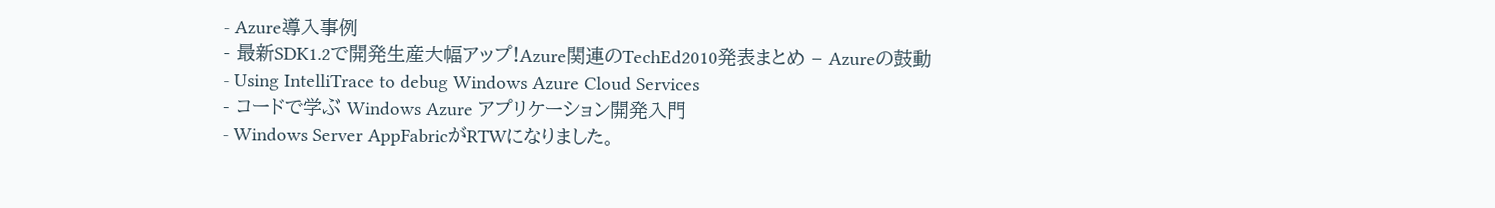- Azure導入事例
- 最新SDK1.2で開発生産大幅アップ!Azure関連のTechEd2010発表まとめ – Azureの鼓動
- Using IntelliTrace to debug Windows Azure Cloud Services
- コードで学ぶ Windows Azure アプリケーション開発入門
- Windows Server AppFabricがRTWになりました。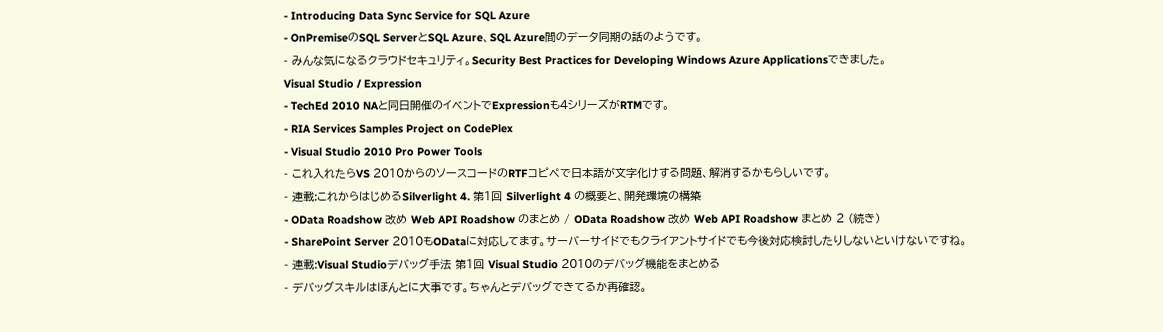- Introducing Data Sync Service for SQL Azure
- OnPremiseのSQL ServerとSQL Azure、SQL Azure間のデータ同期の話のようです。
- みんな気になるクラウドセキュリティ。Security Best Practices for Developing Windows Azure Applicationsできました。
Visual Studio / Expression
- TechEd 2010 NAと同日開催のイベントでExpressionも4シリーズがRTMです。
- RIA Services Samples Project on CodePlex
- Visual Studio 2010 Pro Power Tools
- これ入れたらVS 2010からのソースコードのRTFコピペで日本語が文字化けする問題、解消するかもらしいです。
- 連載:これからはじめるSilverlight 4. 第1回 Silverlight 4 の概要と、開発環境の構築
- OData Roadshow 改め Web API Roadshow のまとめ / OData Roadshow 改め Web API Roadshow まとめ 2 (続き)
- SharePoint Server 2010もODataに対応してます。サーバーサイドでもクライアントサイドでも今後対応検討したりしないといけないですね。
- 連載:Visual Studioデバッグ手法 第1回 Visual Studio 2010のデバッグ機能をまとめる
- デバッグスキルはほんとに大事です。ちゃんとデバッグできてるか再確認。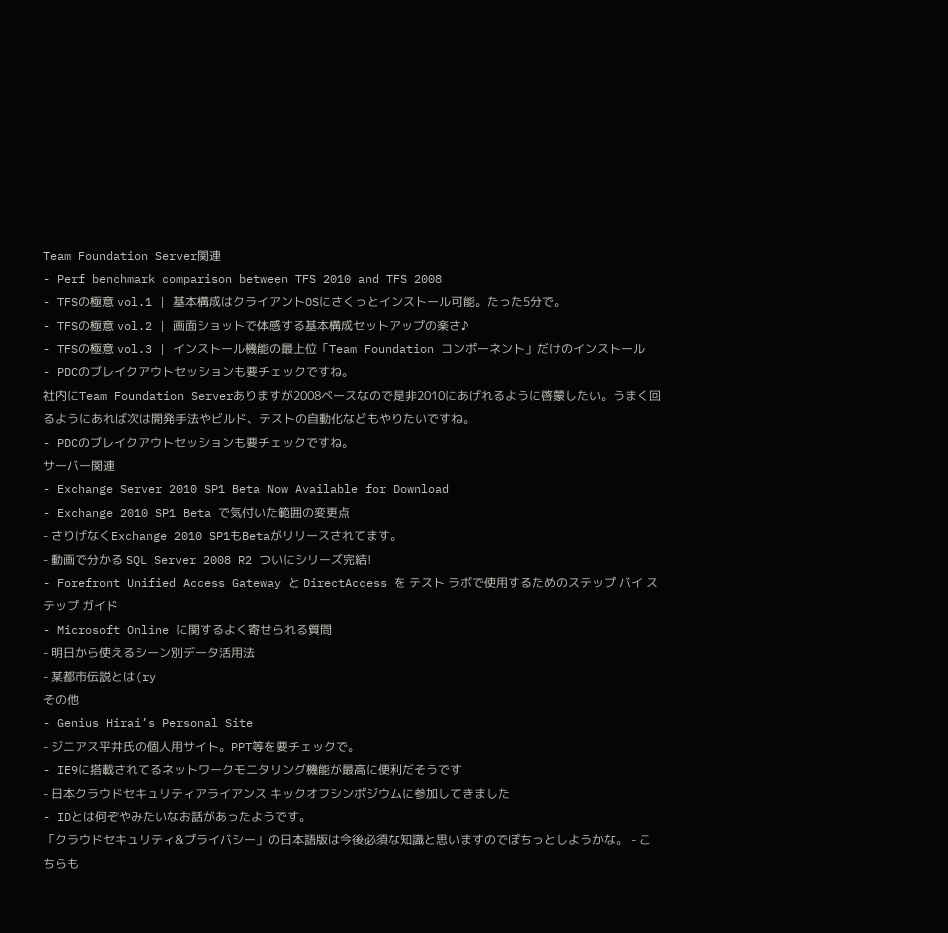Team Foundation Server関連
- Perf benchmark comparison between TFS 2010 and TFS 2008
- TFSの極意 vol.1 | 基本構成はクライアントOSにさくっとインストール可能。たった5分で。
- TFSの極意 vol.2 | 画面ショットで体感する基本構成セットアップの楽さ♪
- TFSの極意 vol.3 | インストール機能の最上位「Team Foundation コンポーネント」だけのインストール
- PDCのブレイクアウトセッションも要チェックですね。
社内にTeam Foundation Serverありますが2008ベースなので是非2010にあげれるように啓蒙したい。うまく回るようにあれば次は開発手法やビルド、テストの自動化などもやりたいですね。
- PDCのブレイクアウトセッションも要チェックですね。
サーバー関連
- Exchange Server 2010 SP1 Beta Now Available for Download
- Exchange 2010 SP1 Beta で気付いた範囲の変更点
- さりげなくExchange 2010 SP1もBetaがリリースされてます。
- 動画で分かる SQL Server 2008 R2 ついにシリーズ完結!
- Forefront Unified Access Gateway と DirectAccess を テスト ラボで使用するためのステップ バイ ステップ ガイド
- Microsoft Online に関するよく寄せられる質問
- 明日から使えるシーン別データ活用法
- 某都市伝説とは(ry
その他
- Genius Hirai’s Personal Site
- ジニアス平井氏の個人用サイト。PPT等を要チェックで。
- IE9に搭載されてるネットワークモニタリング機能が最高に便利だそうです
- 日本クラウドセキュリティアライアンス キックオフシンポジウムに参加してきました
- IDとは何ぞやみたいなお話があったようです。
「クラウドセキュリティ&プライバシー」の日本語版は今後必須な知識と思いますのでぽちっとしようかな。 - こちらも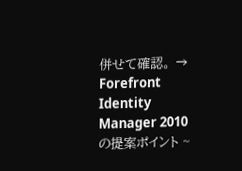併せて確認。 → Forefront Identity Manager 2010 の提案ポイント ~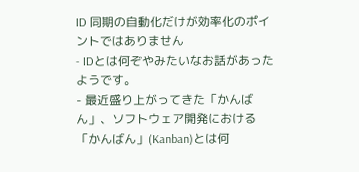ID 同期の自動化だけが効率化のポイントではありません
- IDとは何ぞやみたいなお話があったようです。
- 最近盛り上がってきた「かんばん」、ソフトウェア開発における「かんばん」(Kanban)とは何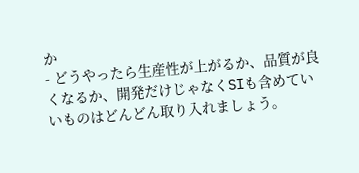か
- どうやったら生産性が上がるか、品質が良くなるか、開発だけじゃなくSIも含めていいものはどんどん取り入れましょう。